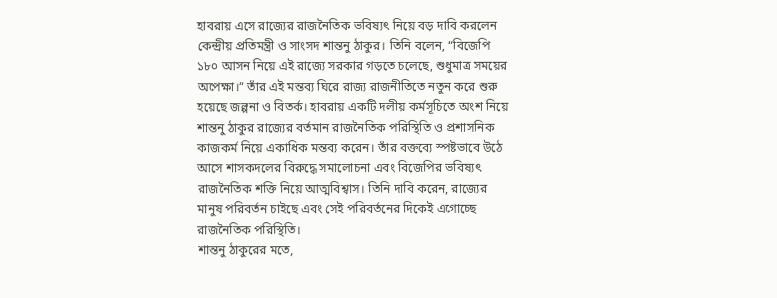হাবরায় এসে রাজ্যের রাজনৈতিক ভবিষ্যৎ নিয়ে বড় দাবি করলেন কেন্দ্রীয় প্রতিমন্ত্রী ও সাংসদ শান্তনু ঠাকুর। তিনি বলেন, “বিজেপি ১৮০ আসন নিয়ে এই রাজ্যে সরকার গড়তে চলেছে, শুধুমাত্র সময়ের অপেক্ষা।” তাঁর এই মন্তব্য ঘিরে রাজ্য রাজনীতিতে নতুন করে শুরু হয়েছে জল্পনা ও বিতর্ক। হাবরায় একটি দলীয় কর্মসূচিতে অংশ নিয়ে শান্তনু ঠাকুর রাজ্যের বর্তমান রাজনৈতিক পরিস্থিতি ও প্রশাসনিক কাজকর্ম নিয়ে একাধিক মন্তব্য করেন। তাঁর বক্তব্যে স্পষ্টভাবে উঠে আসে শাসকদলের বিরুদ্ধে সমালোচনা এবং বিজেপির ভবিষ্যৎ রাজনৈতিক শক্তি নিয়ে আত্মবিশ্বাস। তিনি দাবি করেন, রাজ্যের মানুষ পরিবর্তন চাইছে এবং সেই পরিবর্তনের দিকেই এগোচ্ছে রাজনৈতিক পরিস্থিতি।
শান্তনু ঠাকুরের মতে,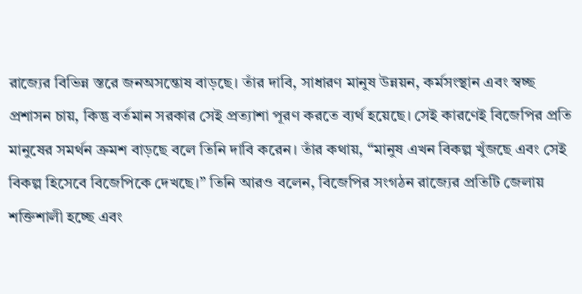রাজ্যের বিভিন্ন স্তরে জনঅসন্তোষ বাড়ছে। তাঁর দাবি, সাধারণ মানুষ উন্নয়ন, কর্মসংস্থান এবং স্বচ্ছ প্রশাসন চায়, কিন্তু বর্তমান সরকার সেই প্রত্যাশা পূরণ করতে ব্যর্থ হয়েছে। সেই কারণেই বিজেপির প্রতি মানুষের সমর্থন ক্রমশ বাড়ছে বলে তিনি দাবি করেন। তাঁর কথায়, “মানুষ এখন বিকল্প খুঁজছে এবং সেই বিকল্প হিসেবে বিজেপিকে দেখছে।” তিনি আরও বলেন, বিজেপির সংগঠন রাজ্যের প্রতিটি জেলায় শক্তিশালী হচ্ছে এবং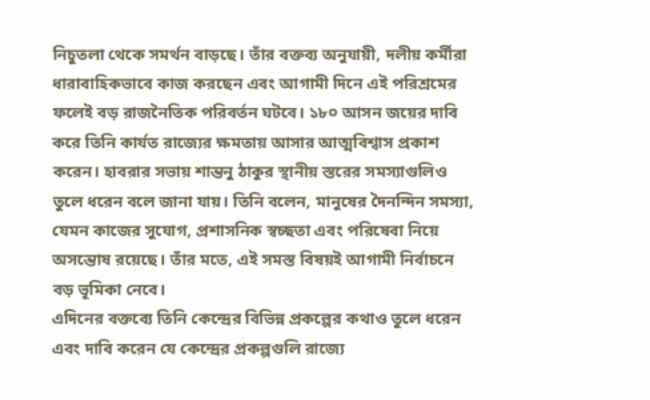নিচুতলা থেকে সমর্থন বাড়ছে। তাঁর বক্তব্য অনুযায়ী, দলীয় কর্মীরা ধারাবাহিকভাবে কাজ করছেন এবং আগামী দিনে এই পরিশ্রমের ফলেই বড় রাজনৈতিক পরিবর্তন ঘটবে। ১৮০ আসন জয়ের দাবি করে তিনি কার্যত রাজ্যের ক্ষমতায় আসার আত্মবিশ্বাস প্রকাশ করেন। হাবরার সভায় শান্তনু ঠাকুর স্থানীয় স্তরের সমস্যাগুলিও তুলে ধরেন বলে জানা যায়। তিনি বলেন, মানুষের দৈনন্দিন সমস্যা, যেমন কাজের সুযোগ, প্রশাসনিক স্বচ্ছতা এবং পরিষেবা নিয়ে অসন্তোষ রয়েছে। তাঁর মতে, এই সমস্ত বিষয়ই আগামী নির্বাচনে বড় ভূমিকা নেবে।
এদিনের বক্তব্যে তিনি কেন্দ্রের বিভিন্ন প্রকল্পের কথাও তুলে ধরেন এবং দাবি করেন যে কেন্দ্রের প্রকল্পগুলি রাজ্যে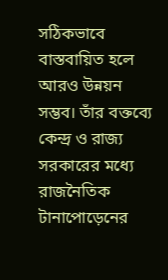সঠিকভাবে বাস্তবায়িত হলে আরও উন্নয়ন সম্ভব। তাঁর বক্তব্যে কেন্দ্র ও রাজ্য সরকারের মধ্যে রাজনৈতিক টানাপোড়েনের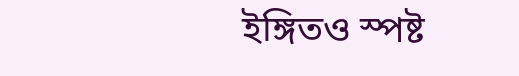ইঙ্গিতও স্পষ্ট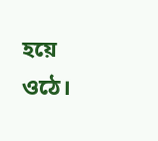হয়ে ওঠে।